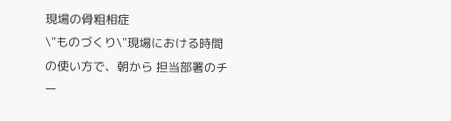現場の骨粗相症
\"ものづくり\"現場における時間の使い方で、朝から 担当部署のチー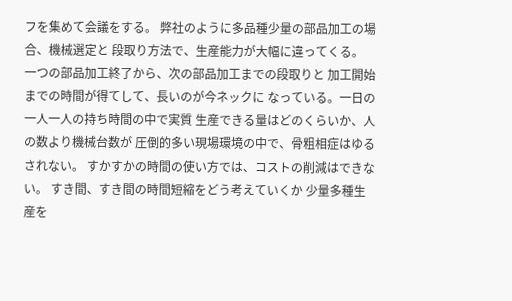フを集めて会議をする。 弊社のように多品種少量の部品加工の場合、機械選定と 段取り方法で、生産能力が大幅に違ってくる。 一つの部品加工終了から、次の部品加工までの段取りと 加工開始までの時間が得てして、長いのが今ネックに なっている。一日の一人一人の持ち時間の中で実質 生産できる量はどのくらいか、人の数より機械台数が 圧倒的多い現場環境の中で、骨粗相症はゆるされない。 すかすかの時間の使い方では、コストの削減はできない。 すき間、すき間の時間短縮をどう考えていくか 少量多種生産を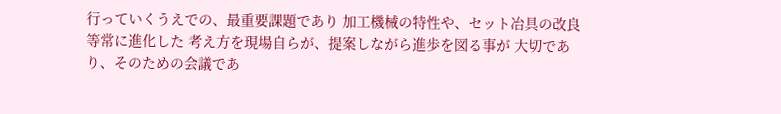行っていくうえでの、最重要課題であり 加工機械の特性や、セット冶具の改良等常に進化した 考え方を現場自らが、提案しながら進歩を図る事が 大切であり、そのための会議であ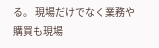る。 現場だけでなく業務や購買も現場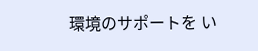環境のサポートを い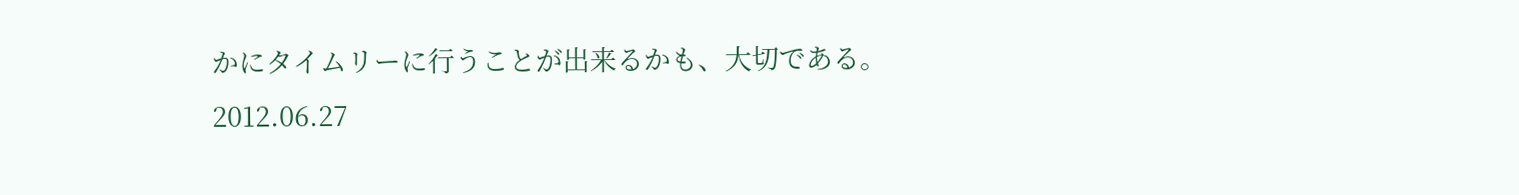かにタイムリーに行うことが出来るかも、大切である。
2012.06.27